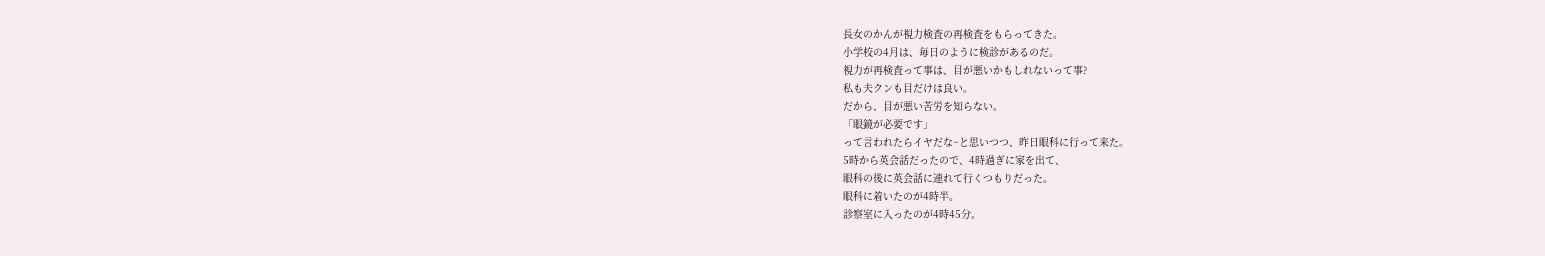長女のかんが視力検査の再検査をもらってきた。
小学校の4月は、毎日のように検診があるのだ。
視力が再検査って事は、目が悪いかもしれないって事?
私も夫クンも目だけは良い。
だから、目が悪い苦労を知らない。
「眼鏡が必要です」
って言われたらイヤだな~と思いつつ、昨日眼科に行って来た。
5時から英会話だったので、4時過ぎに家を出て、
眼科の後に英会話に連れて行くつもりだった。
眼科に着いたのが4時半。
診察室に入ったのが4時45分。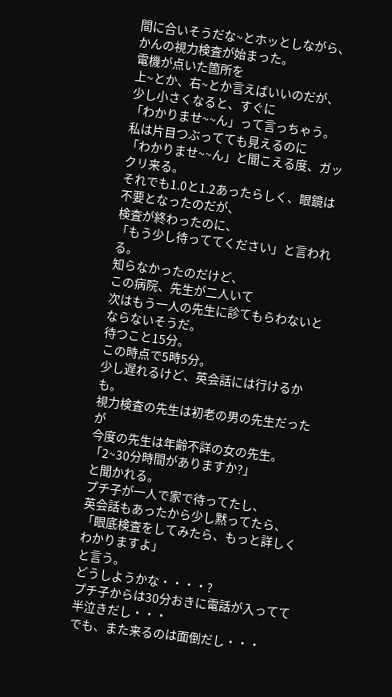間に合いそうだな~とホッとしながら、
かんの視力検査が始まった。
電機が点いた箇所を
上~とか、右~とか言えばいいのだが、
少し小さくなると、すぐに
「わかりませ~~ん」って言っちゃう。
私は片目つぶってても見えるのに
「わかりませ~~ん」と聞こえる度、ガックリ来る。
それでも1.0と1.2あったらしく、眼鏡は不要となったのだが、
検査が終わったのに、
「もう少し待っててください」と言われる。
知らなかったのだけど、
この病院、先生が二人いて
次はもう一人の先生に診てもらわないとならないそうだ。
待つこと15分。
この時点で5時5分。
少し遅れるけど、英会話には行けるかも。
視力検査の先生は初老の男の先生だったが
今度の先生は年齢不詳の女の先生。
「2~30分時間がありますか?」
と聞かれる。
プチ子が一人で家で待ってたし、
英会話もあったから少し黙ってたら、
「眼底検査をしてみたら、もっと詳しくわかりますよ」
と言う。
どうしようかな・・・・?
プチ子からは30分おきに電話が入ってて半泣きだし・・・
でも、また来るのは面倒だし・・・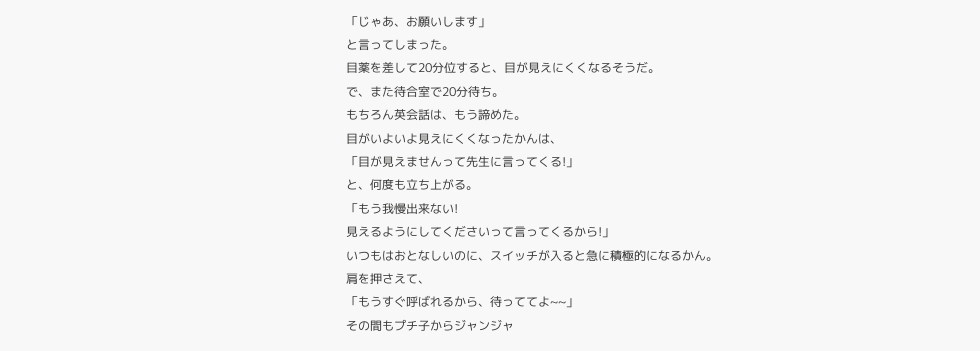「じゃあ、お願いします」
と言ってしまった。
目薬を差して20分位すると、目が見えにくくなるそうだ。
で、また待合室で20分待ち。
もちろん英会話は、もう諦めた。
目がいよいよ見えにくくなったかんは、
「目が見えませんって先生に言ってくる!」
と、何度も立ち上がる。
「もう我慢出来ない!
見えるようにしてくださいって言ってくるから!」
いつもはおとなしいのに、スイッチが入ると急に積極的になるかん。
肩を押さえて、
「もうすぐ呼ばれるから、待っててよ~~」
その間もプチ子からジャンジャ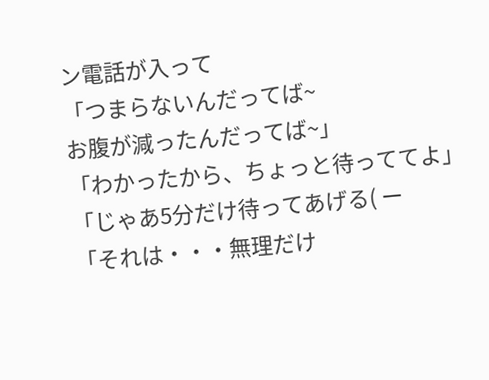ン電話が入って
「つまらないんだってば~
お腹が減ったんだってば~」
「わかったから、ちょっと待っててよ」
「じゃあ5分だけ待ってあげる( ー
「それは・・・無理だけ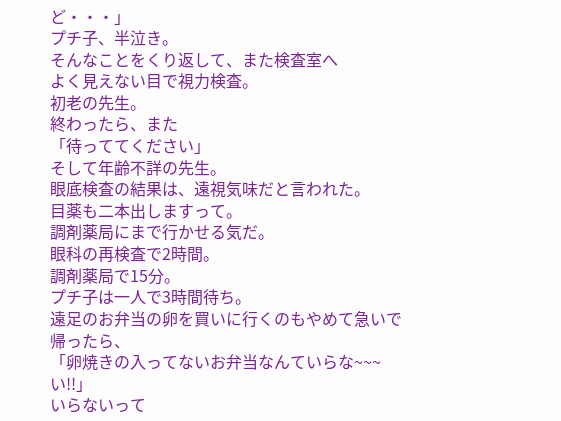ど・・・」
プチ子、半泣き。
そんなことをくり返して、また検査室へ
よく見えない目で視力検査。
初老の先生。
終わったら、また
「待っててください」
そして年齢不詳の先生。
眼底検査の結果は、遠視気味だと言われた。
目薬も二本出しますって。
調剤薬局にまで行かせる気だ。
眼科の再検査で2時間。
調剤薬局で15分。
プチ子は一人で3時間待ち。
遠足のお弁当の卵を買いに行くのもやめて急いで帰ったら、
「卵焼きの入ってないお弁当なんていらな~~~い!!」
いらないって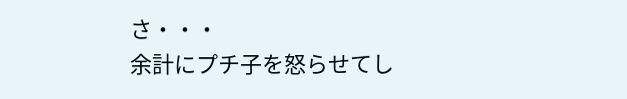さ・・・
余計にプチ子を怒らせてし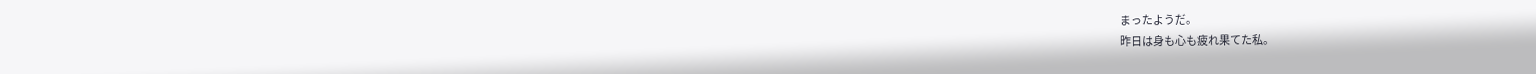まったようだ。
昨日は身も心も疲れ果てた私。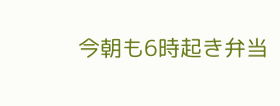今朝も6時起き弁当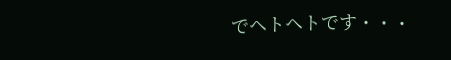でヘトヘトです・・・